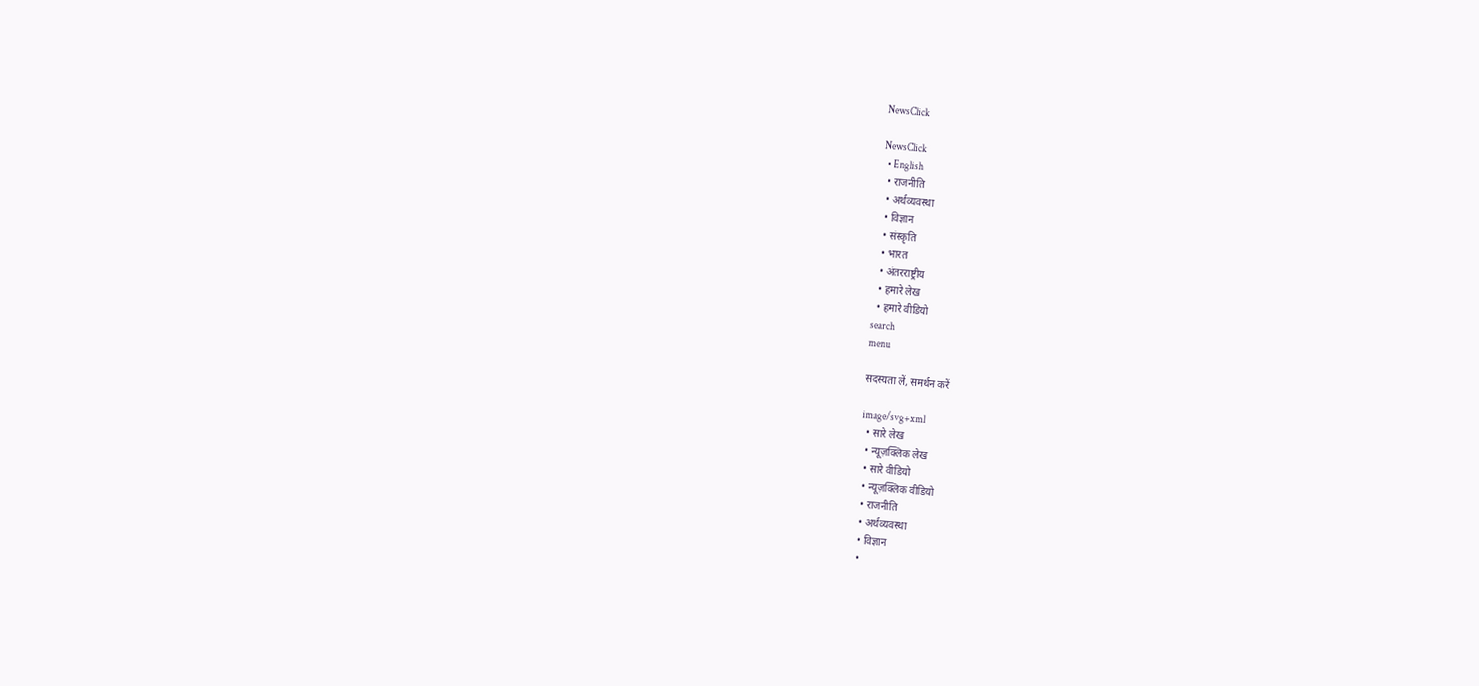NewsClick

NewsClick
  • English
  • राजनीति
  • अर्थव्यवस्था
  • विज्ञान
  • संस्कृति
  • भारत
  • अंतरराष्ट्रीय
  • हमारे लेख
  • हमारे वीडियो
search
menu

सदस्यता लें, समर्थन करें

image/svg+xml
  • सारे लेख
  • न्यूज़क्लिक लेख
  • सारे वीडियो
  • न्यूज़क्लिक वीडियो
  • राजनीति
  • अर्थव्यवस्था
  • विज्ञान
  •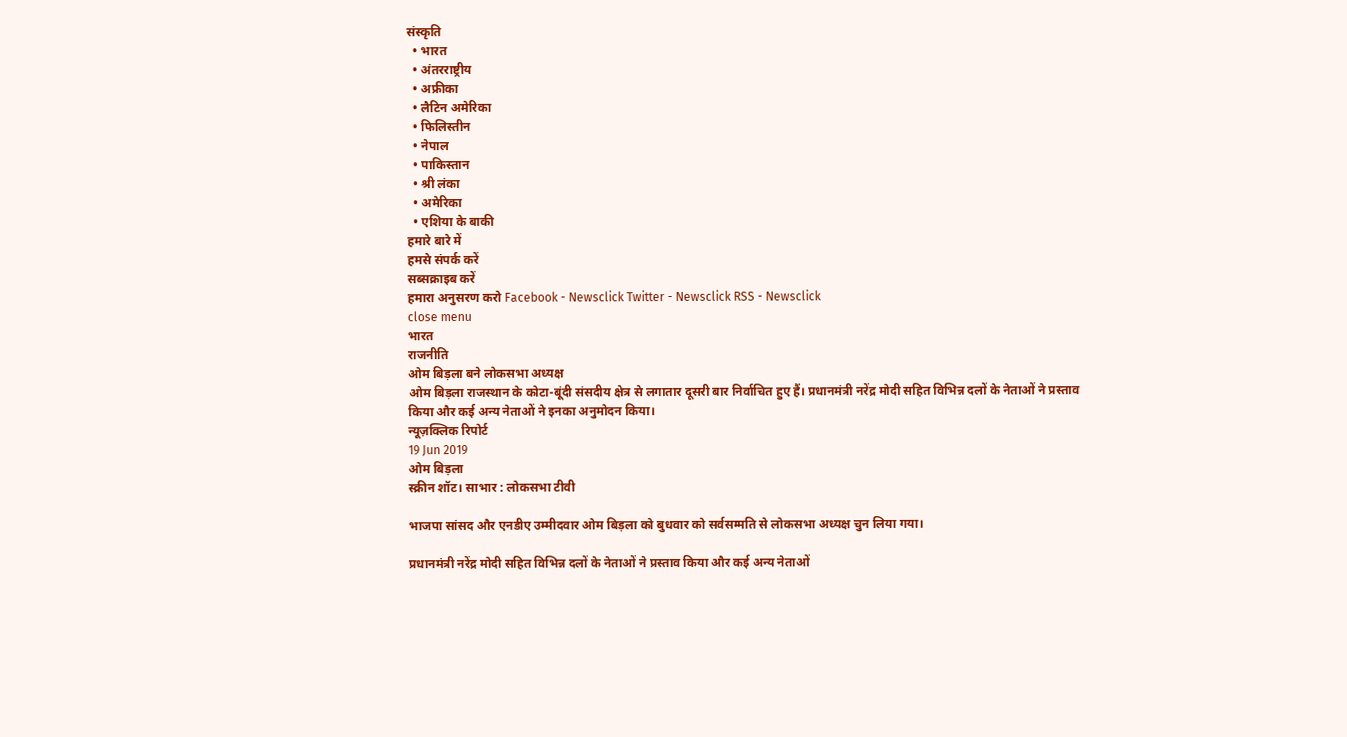संस्कृति
  • भारत
  • अंतरराष्ट्रीय
  • अफ्रीका
  • लैटिन अमेरिका
  • फिलिस्तीन
  • नेपाल
  • पाकिस्तान
  • श्री लंका
  • अमेरिका
  • एशिया के बाकी
हमारे बारे में
हमसे संपर्क करें
सब्सक्राइब करें
हमारा अनुसरण करो Facebook - Newsclick Twitter - Newsclick RSS - Newsclick
close menu
भारत
राजनीति
ओम बिड़ला बने लोकसभा अध्यक्ष
ओम बिड़ला राजस्थान के कोटा-बूंदी संसदीय क्षेत्र से लगातार दूसरी बार निर्वाचित हुए हैं। प्रधानमंत्री नरेंद्र मोदी सहित विभिन्न दलों के नेताओं ने प्रस्ताव किया और कई अन्य नेताओं ने इनका अनुमोदन किया।
न्यूज़क्लिक रिपोर्ट
19 Jun 2019
ओम बिड़ला
स्क्रीन शॉट। साभार : लोकसभा टीवी

भाजपा सांसद और एनडीए उम्मीदवार ओम बिड़ला को बुधवार को सर्वसम्मति से लोकसभा अध्यक्ष चुन लिया गया।

प्रधानमंत्री नरेंद्र मोदी सहित विभिन्न दलों के नेताओं ने प्रस्ताव किया और कई अन्य नेताओं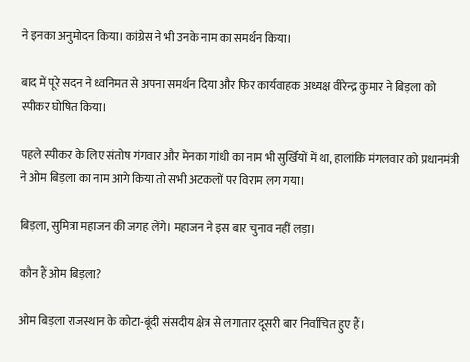ने इनका अनुमोदन किया। कांग्रेस ने भी उनके नाम का समर्थन किया।

बाद में पूरे सदन ने ध्वनिमत से अपना समर्थन दिया और फिर कार्यवाहक अध्यक्ष वीरेन्द्र कुमार ने बिड़ला को स्पीकर घोषित किया।

पहले स्पीकर के लिए संतोष गंगवार और मेनका गांधी का नाम भी सुर्खियों में था, हालांकि मंगलवार को प्रधानमंत्री ने ओम बिड़ला का नाम आगे किया तो सभी अटकलों पर विराम लग गया।

बिड़ला, सुमित्रा महाजन की जगह लेंगे। महाजन ने इस बार चुनाव नहीं लड़ा।

कौन हैं ओम बिड़ला?

ओम बिड़ला राजस्थान के कोटा-बूंदी संसदीय क्षेत्र से लगातार दूसरी बार निर्वाचित हुए हैं।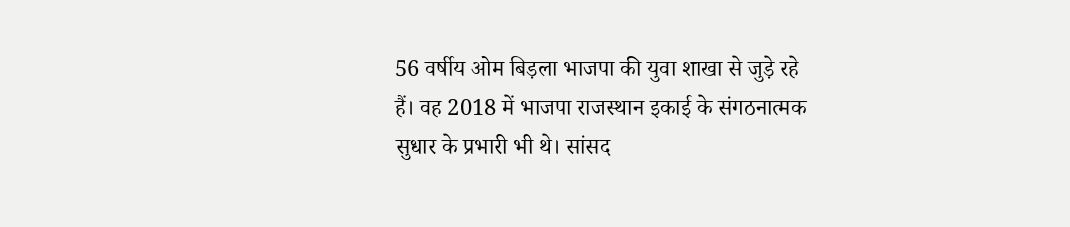56 वर्षीय ओम बिड़ला भाजपा की युवा शाखा से जुड़े रहे हैं। वह 2018 में भाजपा राजस्थान इकाई के संगठनात्मक सुधार के प्रभारी भी थे। सांसद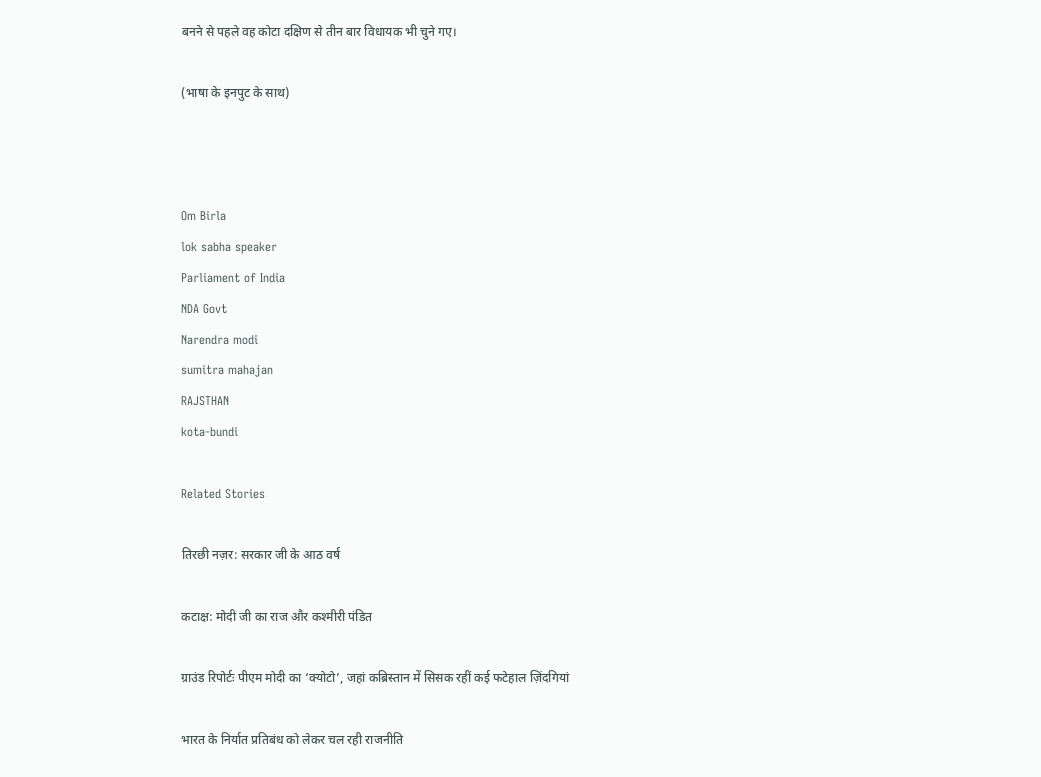बनने से पहले वह कोटा दक्षिण से तीन बार विधायक भी चुने गए।

(भाषा के इनपुट के साथ)



Om Birla
lok sabha speaker
Parliament of India
NDA Govt
Narendra modi
sumitra mahajan
RAJSTHAN
kota-bundi

Related Stories

तिरछी नज़र: सरकार जी के आठ वर्ष

कटाक्ष: मोदी जी का राज और कश्मीरी पंडित

ग्राउंड रिपोर्टः पीएम मोदी का ‘क्योटो’, जहां कब्रिस्तान में सिसक रहीं कई फटेहाल ज़िंदगियां

भारत के निर्यात प्रतिबंध को लेकर चल रही राजनीति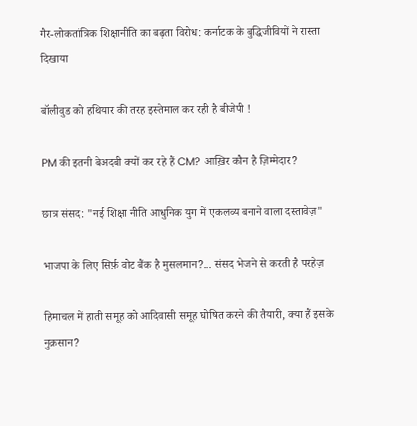गैर-लोकतांत्रिक शिक्षानीति का बढ़ता विरोध: कर्नाटक के बुद्धिजीवियों ने रास्ता दिखाया

बॉलीवुड को हथियार की तरह इस्तेमाल कर रही है बीजेपी !

PM की इतनी बेअदबी क्यों कर रहे हैं CM? आख़िर कौन है ज़िम्मेदार?

छात्र संसद: "नई शिक्षा नीति आधुनिक युग में एकलव्य बनाने वाला दस्तावेज़"

भाजपा के लिए सिर्फ़ वोट बैंक है मुसलमान?... संसद भेजने से करती है परहेज़

हिमाचल में हाती समूह को आदिवासी समूह घोषित करने की तैयारी, क्या हैं इसके नुक़सान?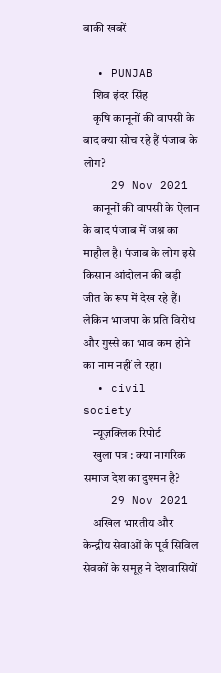बाकी खबरें

  • PUNJAB
    शिव इंदर सिंह
    कृषि कानूनों की वापसी के बाद क्या सोच रहे हैं पंजाब के लोग?
    29 Nov 2021
    कानूनों की वापसी के ऐलान के बाद पंजाब में जश्न का माहौल है। पंजाब के लोग इसे किसान आंदोलन की बड़ी जीत के रूप में देख रहे हैं। लेकिन भाजपा के प्रति विरोध और गुस्से का भाव कम होने का नाम नहीं ले रहा।
  • civil society
    न्यूज़क्लिक रिपोर्ट
    खुला पत्र : क्या नागरिक समाज देश का दुश्मन है?
    29 Nov 2021
    अखिल भारतीय और केन्द्रीय सेवाओं के पूर्व सिविल सेवकों के समूह ने देशवासियों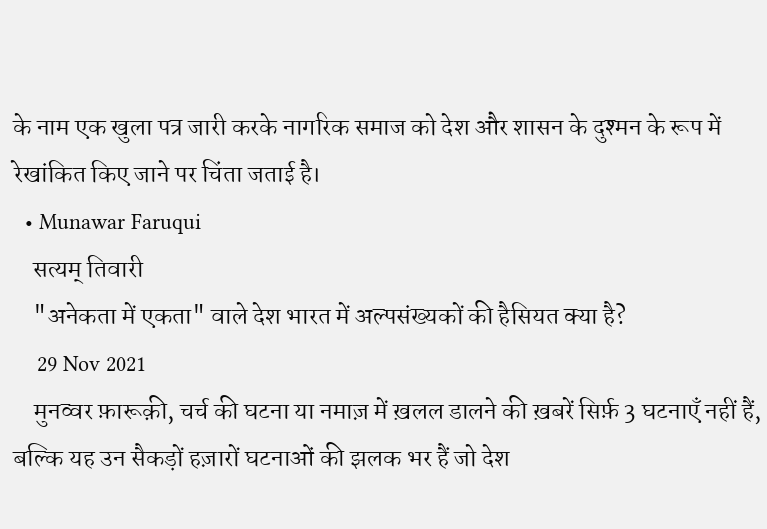के नाम एक खुला पत्र जारी करके नागरिक समाज को देश और शासन के दुश्मन के रूप में रेखांकित किए जाने पर चिंता जताई है।
  • Munawar Faruqui
    सत्यम् तिवारी
    "अनेकता में एकता" वाले देश भारत में अल्पसंख्यकों की हैसियत क्या है?
    29 Nov 2021
    मुनव्वर फ़ारूक़ी, चर्च की घटना या नमाज़ में ख़लल डालने की ख़बरें सिर्फ़ 3 घटनाएँ नहीं हैं, बल्कि यह उन सैकड़ों हज़ारों घटनाओं की झलक भर हैं जो देश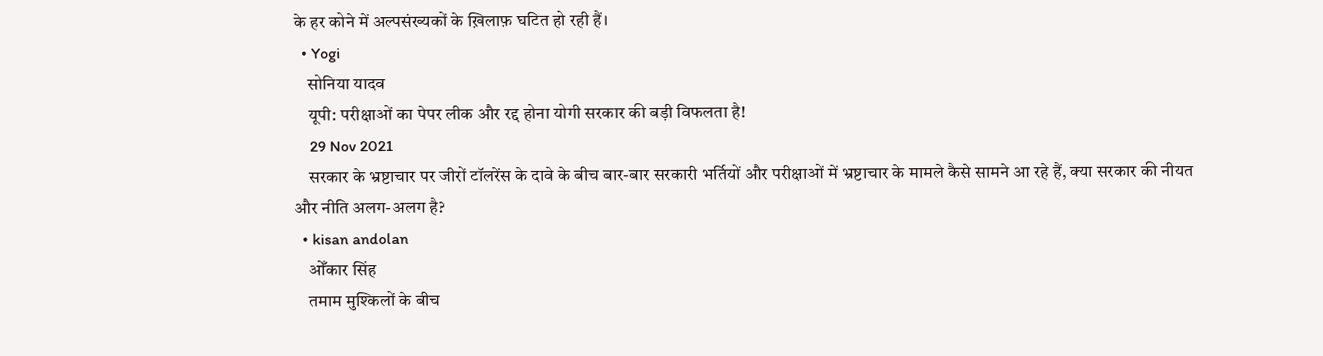के हर कोने में अल्पसंख्यकों के ख़िलाफ़ घटित हो रही हैं।
  • Yogi
    सोनिया यादव
    यूपी: परीक्षाओं का पेपर लीक और रद्द होना योगी सरकार की बड़ी विफलता है!
    29 Nov 2021
    सरकार के भ्रष्टाचार पर जीरों टॉलरेंस के दावे के बीच बार-बार सरकारी भर्तियों और परीक्षाओं में भ्रष्टाचार के मामले कैसे सामने आ रहे हैं, क्या सरकार की नीयत और नीति अलग-अलग है?
  • kisan andolan
    ओँकार सिंह
    तमाम मुश्किलों के बीच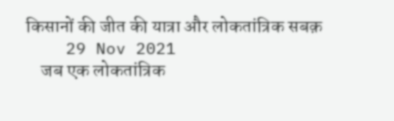किसानों की जीत की यात्रा और लोकतांत्रिक सबक़
    29 Nov 2021
    जब एक लोकतांत्रिक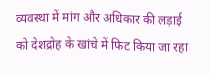व्यवस्था में मांग और अधिकार की लड़ाई को देशद्रोह के खांचे में फिट किया जा रहा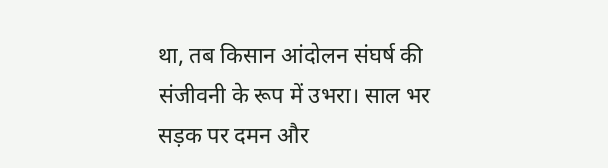था, तब किसान आंदोलन संघर्ष की संजीवनी के रूप में उभरा। साल भर सड़क पर दमन और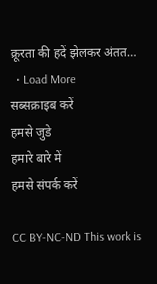क्रूरता की हदें झेलकर अंतत…
  • Load More
सब्सक्राइब करें
हमसे जुडे
हमारे बारे में
हमसे संपर्क करें

CC BY-NC-ND This work is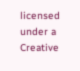licensed under a Creative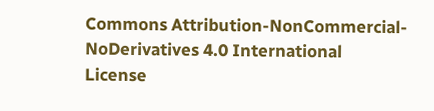Commons Attribution-NonCommercial-NoDerivatives 4.0 International License